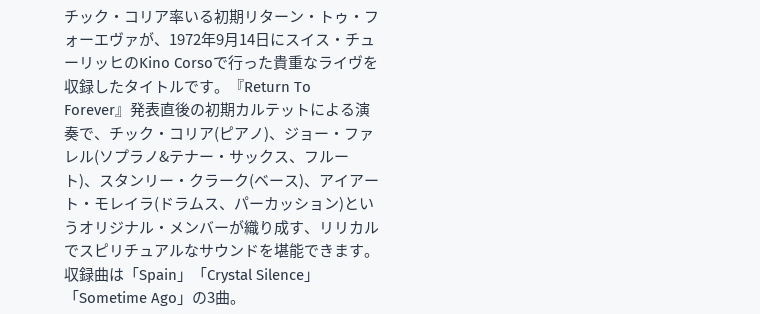チック・コリア率いる初期リターン・トゥ・フォーエヴァが、1972年9月14日にスイス・チューリッヒのKino Corsoで行った貴重なライヴを収録したタイトルです。『Return To Forever』発表直後の初期カルテットによる演奏で、チック・コリア(ピアノ)、ジョー・ファレル(ソプラノ&テナー・サックス、フルート)、スタンリー・クラーク(ベース)、アイアート・モレイラ(ドラムス、パーカッション)というオリジナル・メンバーが織り成す、リリカルでスピリチュアルなサウンドを堪能できます。収録曲は「Spain」「Crystal Silence」「Sometime Ago」の3曲。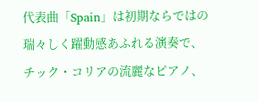代表曲「Spain」は初期ならではの瑞々しく躍動感あふれる演奏で、チック・コリアの流麗なピアノ、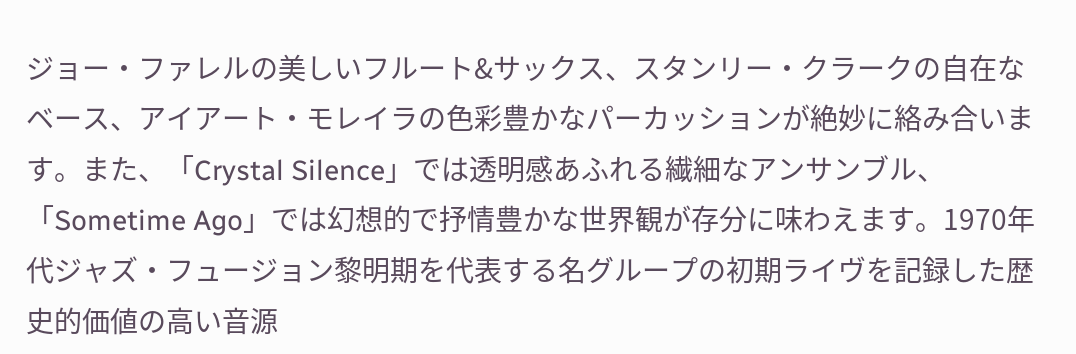ジョー・ファレルの美しいフルート&サックス、スタンリー・クラークの自在なベース、アイアート・モレイラの色彩豊かなパーカッションが絶妙に絡み合います。また、「Crystal Silence」では透明感あふれる繊細なアンサンブル、「Sometime Ago」では幻想的で抒情豊かな世界観が存分に味わえます。1970年代ジャズ・フュージョン黎明期を代表する名グループの初期ライヴを記録した歴史的価値の高い音源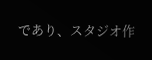であり、スタジオ作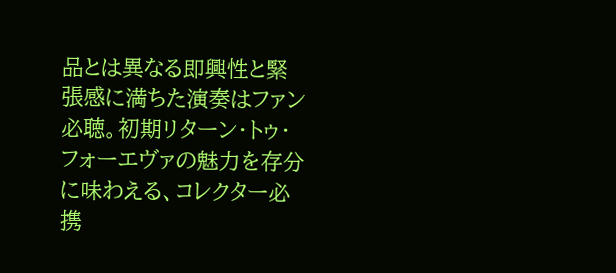品とは異なる即興性と緊張感に満ちた演奏はファン必聴。初期リターン・トゥ・フォーエヴァの魅力を存分に味わえる、コレクター必携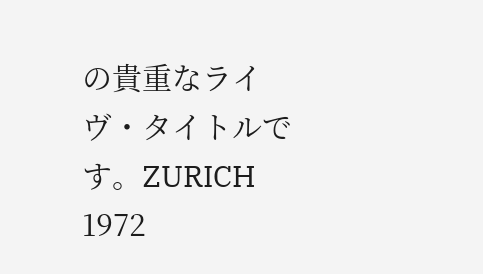の貴重なライヴ・タイトルです。ZURICH 1972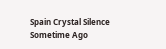Spain Crystal Silence Sometime Ago